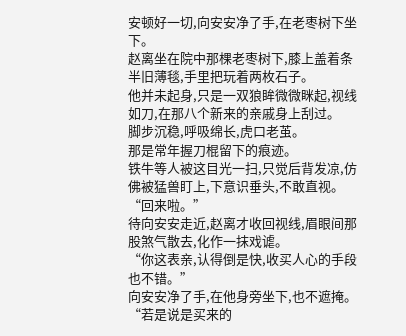安顿好一切,向安安净了手,在老枣树下坐下。
赵离坐在院中那棵老枣树下,膝上盖着条半旧薄毯,手里把玩着两枚石子。
他并未起身,只是一双狼眸微微眯起,视线如刀,在那八个新来的亲戚身上刮过。
脚步沉稳,呼吸绵长,虎口老茧。
那是常年握刀棍留下的痕迹。
铁牛等人被这目光一扫,只觉后背发凉,仿佛被猛兽盯上,下意识垂头,不敢直视。
“回来啦。”
待向安安走近,赵离才收回视线,眉眼间那股煞气散去,化作一抹戏谑。
“你这表亲,认得倒是快,收买人心的手段也不错。”
向安安净了手,在他身旁坐下,也不遮掩。
“若是说是买来的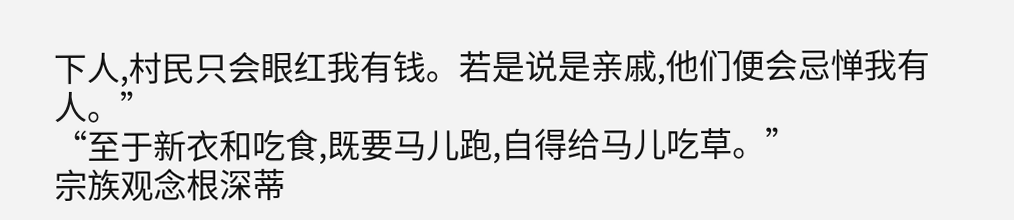下人,村民只会眼红我有钱。若是说是亲戚,他们便会忌惮我有人。”
“至于新衣和吃食,既要马儿跑,自得给马儿吃草。”
宗族观念根深蒂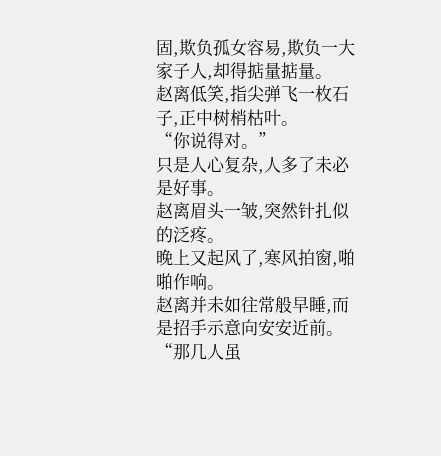固,欺负孤女容易,欺负一大家子人,却得掂量掂量。
赵离低笑,指尖弹飞一枚石子,正中树梢枯叶。
“你说得对。”
只是人心复杂,人多了未必是好事。
赵离眉头一皱,突然针扎似的泛疼。
晚上又起风了,寒风拍窗,啪啪作响。
赵离并未如往常般早睡,而是招手示意向安安近前。
“那几人虽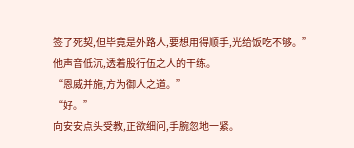签了死契,但毕竟是外路人,要想用得顺手,光给饭吃不够。”
他声音低沉,透着股行伍之人的干练。
“恩威并施,方为御人之道。”
“好。”
向安安点头受教,正欲细问,手腕忽地一紧。